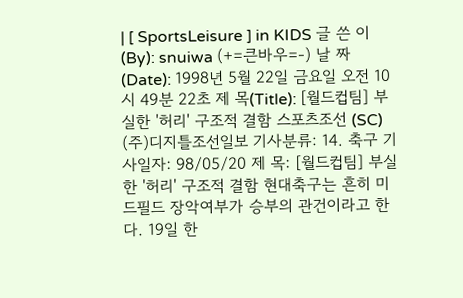| [ SportsLeisure ] in KIDS 글 쓴 이(By): snuiwa (+=큰바우=-) 날 짜 (Date): 1998년 5월 22일 금요일 오전 10시 49분 22초 제 목(Title): [월드컵팀] 부실한 '허리' 구조적 결함 스포츠조선 (SC) (주)디지틀조선일보 기사분류: 14. 축구 기사일자: 98/05/20 제 목: [월드컵팀] 부실한 '허리' 구조적 결함 현대축구는 흔히 미드필드 장악여부가 승부의 관건이라고 한다. 19일 한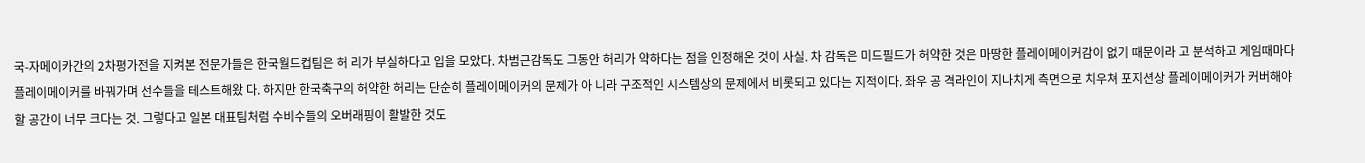국-자메이카간의 2차평가전을 지켜본 전문가들은 한국월드컵팀은 허 리가 부실하다고 입을 모았다. 차범근감독도 그동안 허리가 약하다는 점을 인정해온 것이 사실. 차 감독은 미드필드가 허약한 것은 마땅한 플레이메이커감이 없기 때문이라 고 분석하고 게임때마다 플레이메이커를 바꿔가며 선수들을 테스트해왔 다. 하지만 한국축구의 허약한 허리는 단순히 플레이메이커의 문제가 아 니라 구조적인 시스템상의 문제에서 비롯되고 있다는 지적이다. 좌우 공 격라인이 지나치게 측면으로 치우쳐 포지션상 플레이메이커가 커버해야 할 공간이 너무 크다는 것. 그렇다고 일본 대표팀처럼 수비수들의 오버래핑이 활발한 것도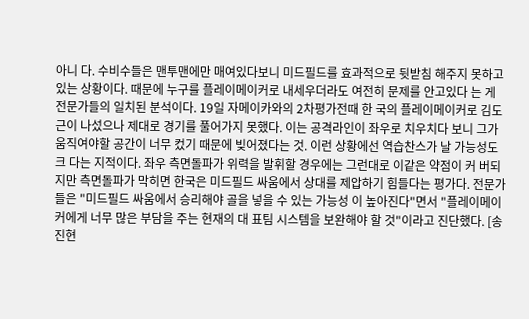아니 다. 수비수들은 맨투맨에만 매여있다보니 미드필드를 효과적으로 뒷받침 해주지 못하고 있는 상황이다. 때문에 누구를 플레이메이커로 내세우더라도 여전히 문제를 안고있다 는 게 전문가들의 일치된 분석이다. 19일 자메이카와의 2차평가전때 한 국의 플레이메이커로 김도근이 나섰으나 제대로 경기를 풀어가지 못했다. 이는 공격라인이 좌우로 치우치다 보니 그가 움직여야할 공간이 너무 컸기 때문에 빚어졌다는 것. 이런 상황에선 역습찬스가 날 가능성도 크 다는 지적이다. 좌우 측면돌파가 위력을 발휘할 경우에는 그런대로 이같은 약점이 커 버되지만 측면돌파가 막히면 한국은 미드필드 싸움에서 상대를 제압하기 힘들다는 평가다. 전문가들은 "미드필드 싸움에서 승리해야 골을 넣을 수 있는 가능성 이 높아진다"면서 "플레이메이커에게 너무 많은 부담을 주는 현재의 대 표팀 시스템을 보완해야 할 것"이라고 진단했다. [송진현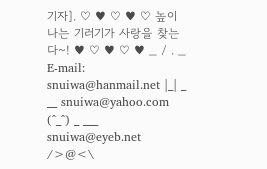기자]. ♡ ♥ ♡ ♥ ♡ 높이 나는 기러기가 사랑을 찾는다~! ♥ ♡ ♥ ♡ ♥ _ / . _ E-mail: snuiwa@hanmail.net |_| _ __ snuiwa@yahoo.com (^_^) _ ___ snuiwa@eyeb.net />@<\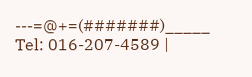---=@+=(#######)_____ Tel: 016-207-4589 |